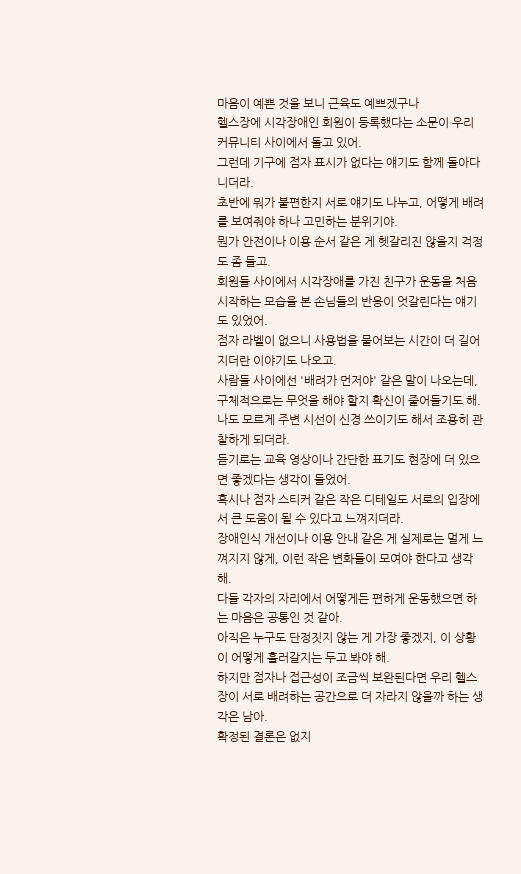마음이 예쁜 것을 보니 근육도 예쁘겠구나
헬스장에 시각장애인 회원이 등록했다는 소문이 우리 커뮤니티 사이에서 돌고 있어.
그런데 기구에 점자 표시가 없다는 얘기도 함께 돌아다니더라.
초반에 뭐가 불편한지 서로 얘기도 나누고, 어떻게 배려를 보여줘야 하나 고민하는 분위기야.
뭔가 안전이나 이용 순서 같은 게 헷갈리진 않을지 걱정도 좀 들고.
회원들 사이에서 시각장애를 가진 친구가 운동을 처음 시작하는 모습을 본 손님들의 반응이 엇갈린다는 얘기도 있었어.
점자 라벨이 없으니 사용법을 물어보는 시간이 더 길어지더란 이야기도 나오고.
사람들 사이에선 '배려가 먼저야' 같은 말이 나오는데, 구체적으로는 무엇을 해야 할지 확신이 줄어들기도 해.
나도 모르게 주변 시선이 신경 쓰이기도 해서 조용히 관찰하게 되더라.
듣기로는 교육 영상이나 간단한 표기도 현장에 더 있으면 좋겠다는 생각이 들었어.
혹시나 점자 스티커 같은 작은 디테일도 서로의 입장에서 큰 도움이 될 수 있다고 느껴지더라.
장애인식 개선이나 이용 안내 같은 게 실제로는 멀게 느껴지지 않게, 이런 작은 변화들이 모여야 한다고 생각해.
다들 각자의 자리에서 어떻게든 편하게 운동했으면 하는 마음은 공통인 것 같아.
아직은 누구도 단정짓지 않는 게 가장 좋겠지, 이 상황이 어떻게 흘러갈지는 두고 봐야 해.
하지만 점자나 접근성이 조금씩 보완된다면 우리 헬스장이 서로 배려하는 공간으로 더 자라지 않을까 하는 생각은 남아.
확정된 결론은 없지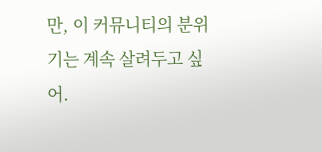만, 이 커뮤니티의 분위기는 계속 살려두고 싶어.